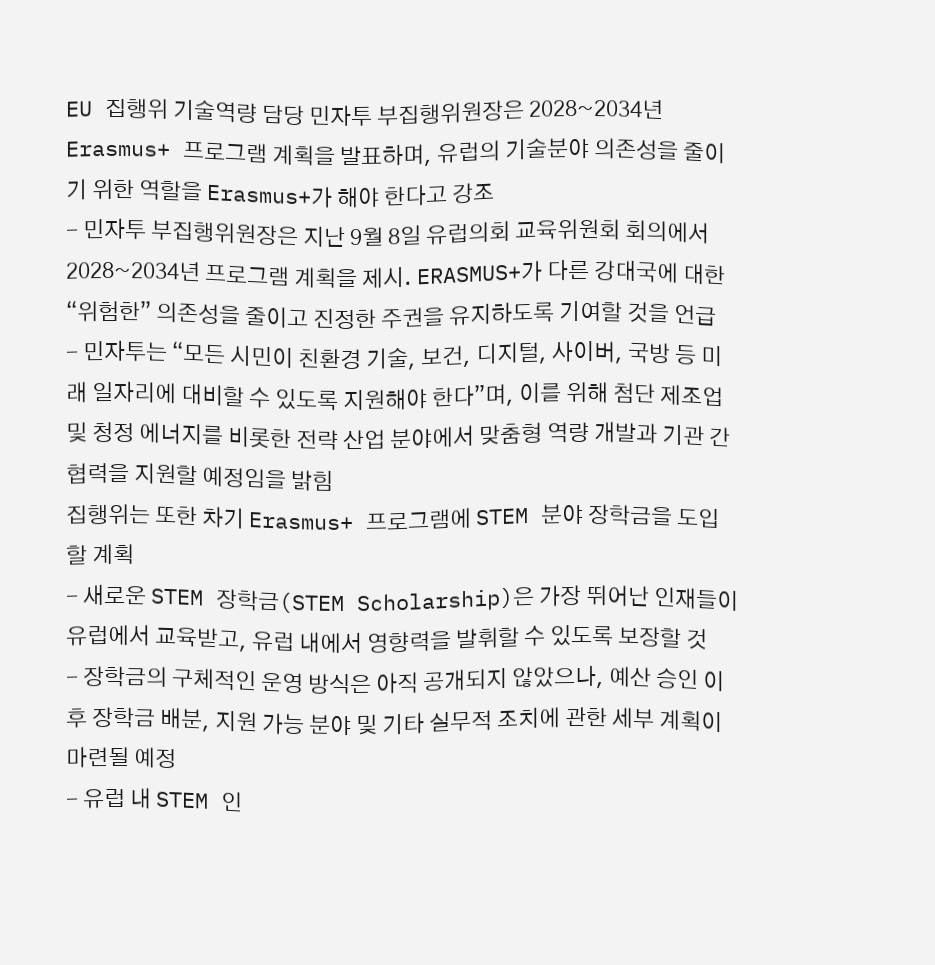EU 집행위 기술역량 담당 민자투 부집행위원장은 2028~2034년 Erasmus+ 프로그램 계획을 발표하며, 유럽의 기술분야 의존성을 줄이기 위한 역할을 Erasmus+가 해야 한다고 강조
- 민자투 부집행위원장은 지난 9월 8일 유럽의회 교육위원회 회의에서 2028~2034년 프로그램 계획을 제시. ERASMUS+가 다른 강대국에 대한 “위험한” 의존성을 줄이고 진정한 주권을 유지하도록 기여할 것을 언급
- 민자투는 “모든 시민이 친환경 기술, 보건, 디지털, 사이버, 국방 등 미래 일자리에 대비할 수 있도록 지원해야 한다”며, 이를 위해 첨단 제조업 및 청정 에너지를 비롯한 전략 산업 분야에서 맞춤형 역량 개발과 기관 간 협력을 지원할 예정임을 밝힘
집행위는 또한 차기 Erasmus+ 프로그램에 STEM 분야 장학금을 도입할 계획
- 새로운 STEM 장학금(STEM Scholarship)은 가장 뛰어난 인재들이 유럽에서 교육받고, 유럽 내에서 영향력을 발휘할 수 있도록 보장할 것
- 장학금의 구체적인 운영 방식은 아직 공개되지 않았으나, 예산 승인 이후 장학금 배분, 지원 가능 분야 및 기타 실무적 조치에 관한 세부 계획이 마련될 예정
- 유럽 내 STEM 인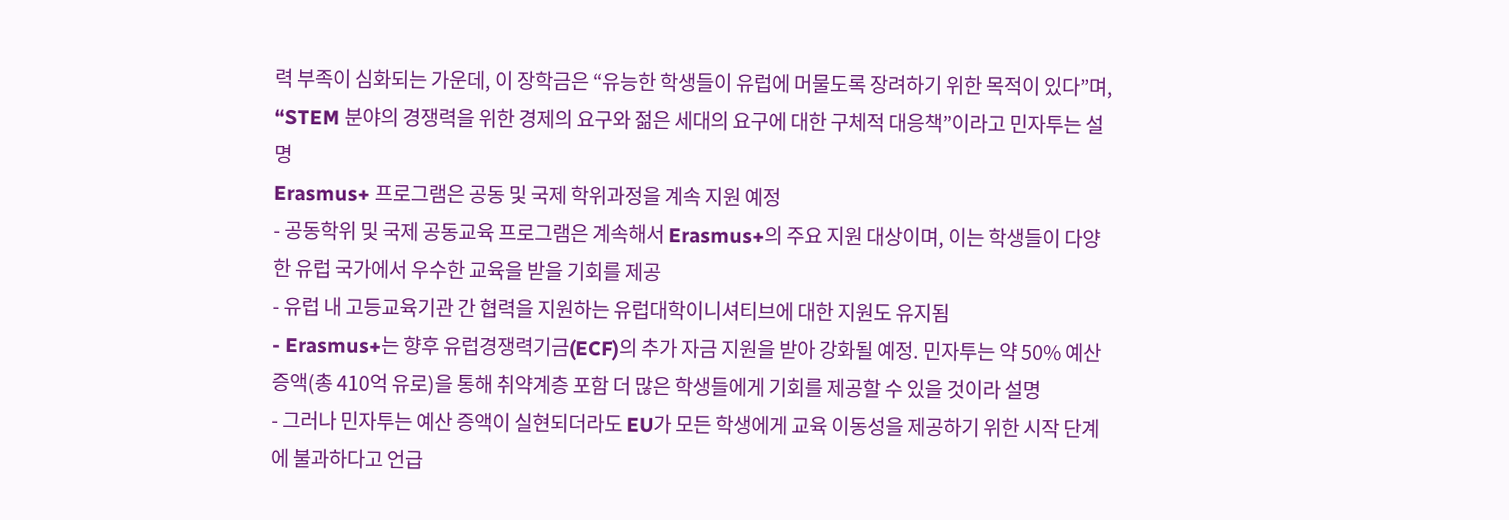력 부족이 심화되는 가운데, 이 장학금은 “유능한 학생들이 유럽에 머물도록 장려하기 위한 목적이 있다”며, “STEM 분야의 경쟁력을 위한 경제의 요구와 젊은 세대의 요구에 대한 구체적 대응책”이라고 민자투는 설명
Erasmus+ 프로그램은 공동 및 국제 학위과정을 계속 지원 예정
- 공동학위 및 국제 공동교육 프로그램은 계속해서 Erasmus+의 주요 지원 대상이며, 이는 학생들이 다양한 유럽 국가에서 우수한 교육을 받을 기회를 제공
- 유럽 내 고등교육기관 간 협력을 지원하는 유럽대학이니셔티브에 대한 지원도 유지됨
- Erasmus+는 향후 유럽경쟁력기금(ECF)의 추가 자금 지원을 받아 강화될 예정. 민자투는 약 50% 예산 증액(총 410억 유로)을 통해 취약계층 포함 더 많은 학생들에게 기회를 제공할 수 있을 것이라 설명
- 그러나 민자투는 예산 증액이 실현되더라도 EU가 모든 학생에게 교육 이동성을 제공하기 위한 시작 단계에 불과하다고 언급